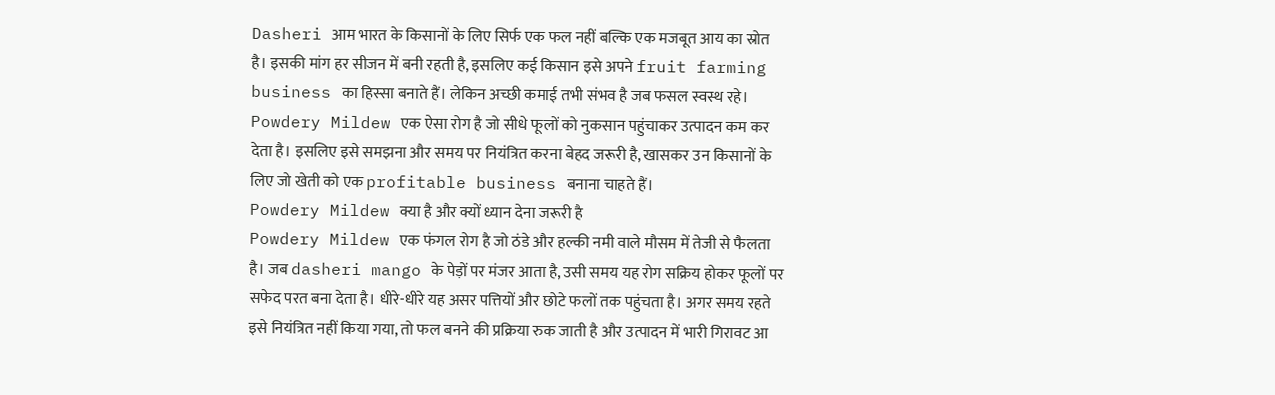Dasheri आम भारत के किसानों के लिए सिर्फ एक फल नहीं बल्कि एक मजबूत आय का स्रोत है। इसकी मांग हर सीजन में बनी रहती है, इसलिए कई किसान इसे अपने fruit farming business का हिस्सा बनाते हैं। लेकिन अच्छी कमाई तभी संभव है जब फसल स्वस्थ रहे। Powdery Mildew एक ऐसा रोग है जो सीधे फूलों को नुकसान पहुंचाकर उत्पादन कम कर देता है। इसलिए इसे समझना और समय पर नियंत्रित करना बेहद जरूरी है, खासकर उन किसानों के लिए जो खेती को एक profitable business बनाना चाहते हैं।
Powdery Mildew क्या है और क्यों ध्यान देना जरूरी है
Powdery Mildew एक फंगल रोग है जो ठंडे और हल्की नमी वाले मौसम में तेजी से फैलता है। जब dasheri mango के पेड़ों पर मंजर आता है, उसी समय यह रोग सक्रिय होकर फूलों पर सफेद परत बना देता है। धीरे-धीरे यह असर पत्तियों और छोटे फलों तक पहुंचता है। अगर समय रहते इसे नियंत्रित नहीं किया गया, तो फल बनने की प्रक्रिया रुक जाती है और उत्पादन में भारी गिरावट आ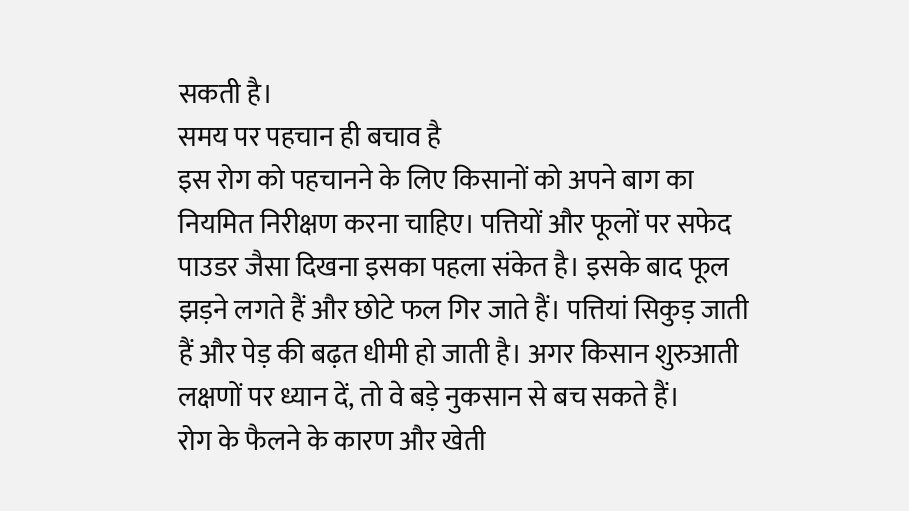सकती है।
समय पर पहचान ही बचाव है
इस रोग को पहचानने के लिए किसानों को अपने बाग का नियमित निरीक्षण करना चाहिए। पत्तियों और फूलों पर सफेद पाउडर जैसा दिखना इसका पहला संकेत है। इसके बाद फूल झड़ने लगते हैं और छोटे फल गिर जाते हैं। पत्तियां सिकुड़ जाती हैं और पेड़ की बढ़त धीमी हो जाती है। अगर किसान शुरुआती लक्षणों पर ध्यान दें, तो वे बड़े नुकसान से बच सकते हैं।
रोग के फैलने के कारण और खेती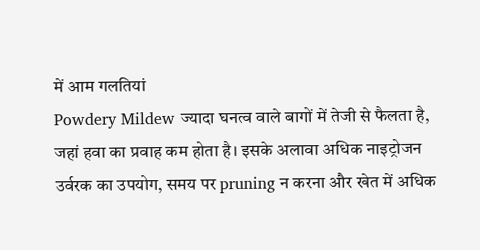में आम गलतियां
Powdery Mildew ज्यादा घनत्व वाले बागों में तेजी से फैलता है, जहां हवा का प्रवाह कम होता है। इसके अलावा अधिक नाइट्रोजन उर्वरक का उपयोग, समय पर pruning न करना और खेत में अधिक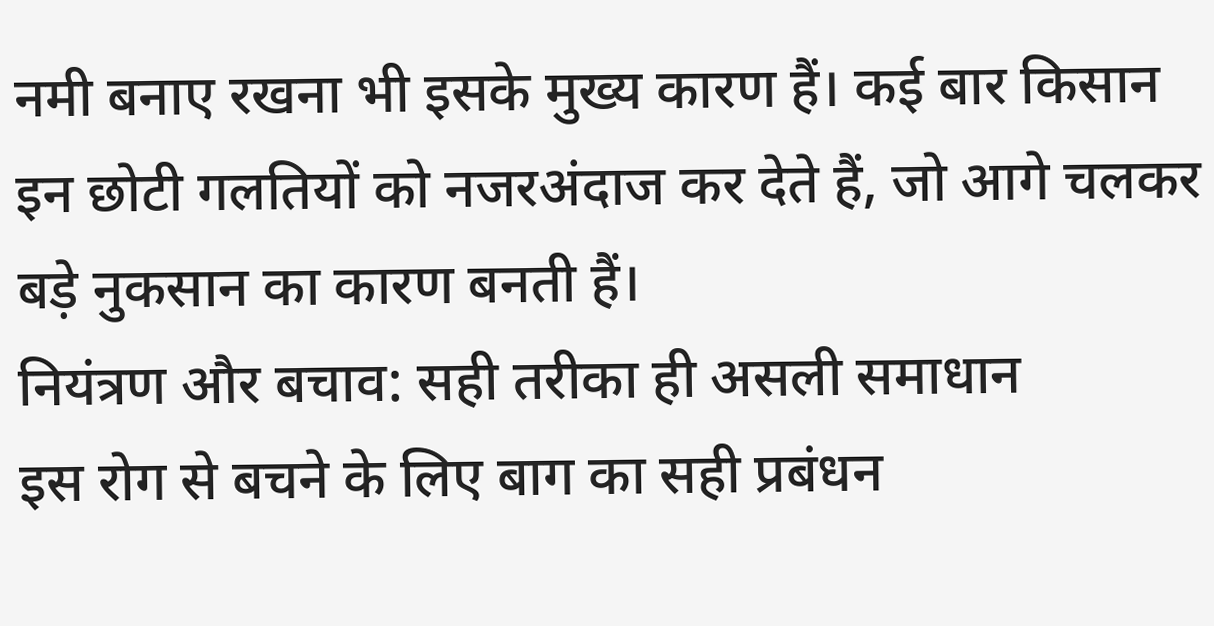नमी बनाए रखना भी इसके मुख्य कारण हैं। कई बार किसान इन छोटी गलतियों को नजरअंदाज कर देते हैं, जो आगे चलकर बड़े नुकसान का कारण बनती हैं।
नियंत्रण और बचाव: सही तरीका ही असली समाधान
इस रोग से बचने के लिए बाग का सही प्रबंधन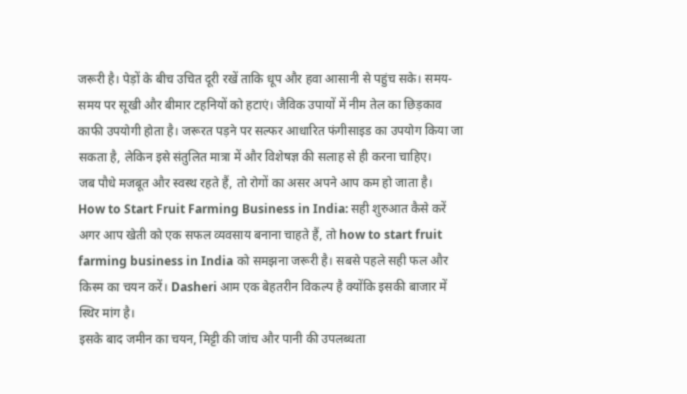जरूरी है। पेड़ों के बीच उचित दूरी रखें ताकि धूप और हवा आसानी से पहुंच सके। समय-समय पर सूखी और बीमार टहनियों को हटाएं। जैविक उपायों में नीम तेल का छिड़काव काफी उपयोगी होता है। जरूरत पड़ने पर सल्फर आधारित फंगीसाइड का उपयोग किया जा सकता है, लेकिन इसे संतुलित मात्रा में और विशेषज्ञ की सलाह से ही करना चाहिए।
जब पौधे मजबूत और स्वस्थ रहते हैं, तो रोगों का असर अपने आप कम हो जाता है।
How to Start Fruit Farming Business in India: सही शुरुआत कैसे करें
अगर आप खेती को एक सफल व्यवसाय बनाना चाहते हैं, तो how to start fruit farming business in India को समझना जरूरी है। सबसे पहले सही फल और किस्म का चयन करें। Dasheri आम एक बेहतरीन विकल्प है क्योंकि इसकी बाजार में स्थिर मांग है।
इसके बाद जमीन का चयन, मिट्टी की जांच और पानी की उपलब्धता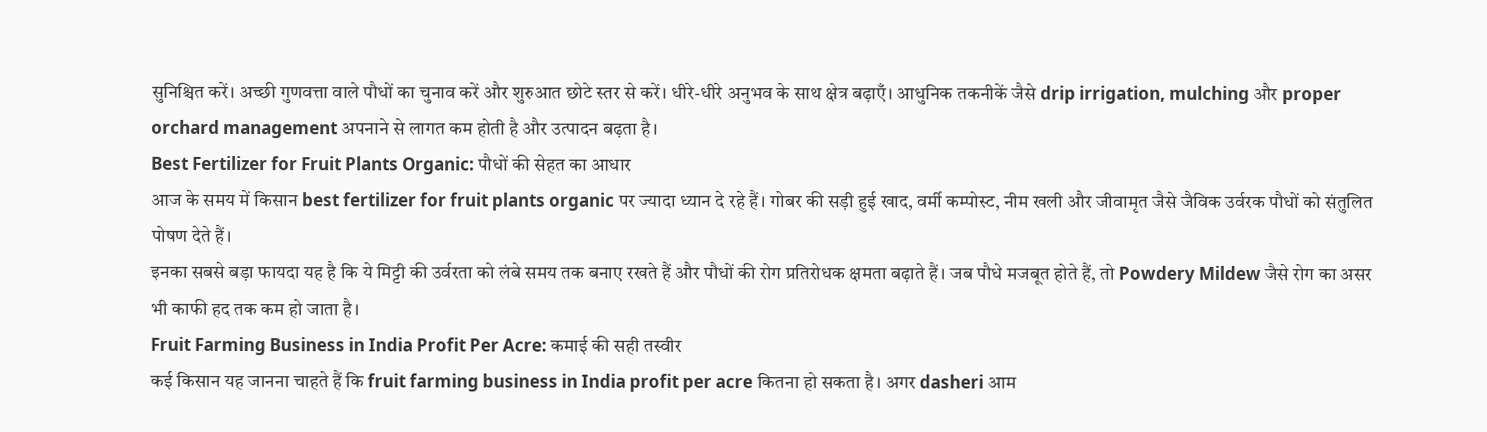सुनिश्चित करें। अच्छी गुणवत्ता वाले पौधों का चुनाव करें और शुरुआत छोटे स्तर से करें। धीरे-धीरे अनुभव के साथ क्षेत्र बढ़ाएँ। आधुनिक तकनीकें जैसे drip irrigation, mulching और proper orchard management अपनाने से लागत कम होती है और उत्पादन बढ़ता है।
Best Fertilizer for Fruit Plants Organic: पौधों की सेहत का आधार
आज के समय में किसान best fertilizer for fruit plants organic पर ज्यादा ध्यान दे रहे हैं। गोबर की सड़ी हुई खाद, वर्मी कम्पोस्ट, नीम खली और जीवामृत जैसे जैविक उर्वरक पौधों को संतुलित पोषण देते हैं।
इनका सबसे बड़ा फायदा यह है कि ये मिट्टी की उर्वरता को लंबे समय तक बनाए रखते हैं और पौधों की रोग प्रतिरोधक क्षमता बढ़ाते हैं। जब पौधे मजबूत होते हैं, तो Powdery Mildew जैसे रोग का असर भी काफी हद तक कम हो जाता है।
Fruit Farming Business in India Profit Per Acre: कमाई की सही तस्वीर
कई किसान यह जानना चाहते हैं कि fruit farming business in India profit per acre कितना हो सकता है। अगर dasheri आम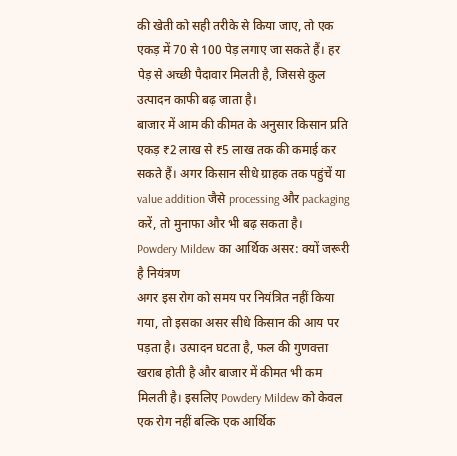की खेती को सही तरीके से किया जाए, तो एक एकड़ में 70 से 100 पेड़ लगाए जा सकते हैं। हर पेड़ से अच्छी पैदावार मिलती है, जिससे कुल उत्पादन काफी बढ़ जाता है।
बाजार में आम की कीमत के अनुसार किसान प्रति एकड़ ₹2 लाख से ₹5 लाख तक की कमाई कर सकते हैं। अगर किसान सीधे ग्राहक तक पहुंचें या value addition जैसे processing और packaging करें, तो मुनाफा और भी बढ़ सकता है।
Powdery Mildew का आर्थिक असर: क्यों जरूरी है नियंत्रण
अगर इस रोग को समय पर नियंत्रित नहीं किया गया, तो इसका असर सीधे किसान की आय पर पड़ता है। उत्पादन घटता है, फल की गुणवत्ता खराब होती है और बाजार में कीमत भी कम मिलती है। इसलिए Powdery Mildew को केवल एक रोग नहीं बल्कि एक आर्थिक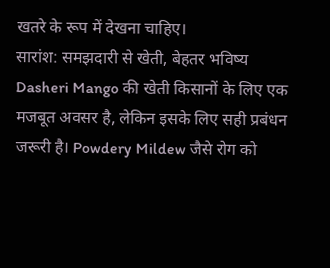खतरे के रूप में देखना चाहिए।
सारांश: समझदारी से खेती, बेहतर भविष्य
Dasheri Mango की खेती किसानों के लिए एक मजबूत अवसर है, लेकिन इसके लिए सही प्रबंधन जरूरी है। Powdery Mildew जैसे रोग को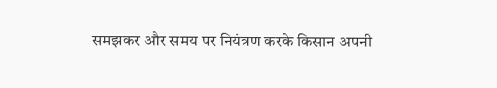समझकर और समय पर नियंत्रण करके किसान अपनी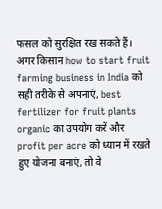फसल को सुरक्षित रख सकते हैं।
अगर किसान how to start fruit farming business in India को सही तरीके से अपनाएं, best fertilizer for fruit plants organic का उपयोग करें और profit per acre को ध्यान में रखते हुए योजना बनाएं, तो वे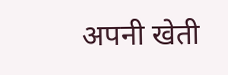अपनी खेती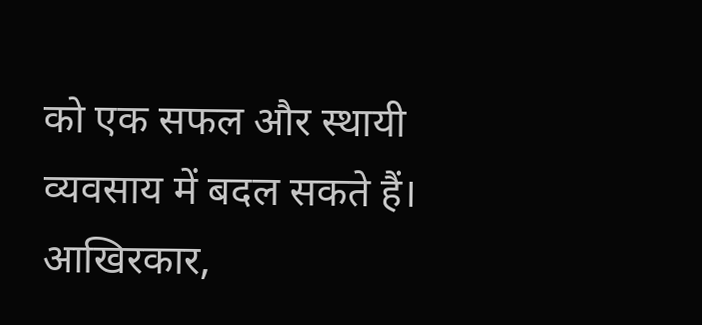को एक सफल और स्थायी व्यवसाय में बदल सकते हैं। आखिरकार,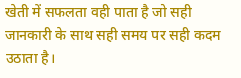खेती में सफलता वही पाता है जो सही जानकारी के साथ सही समय पर सही कदम उठाता है।